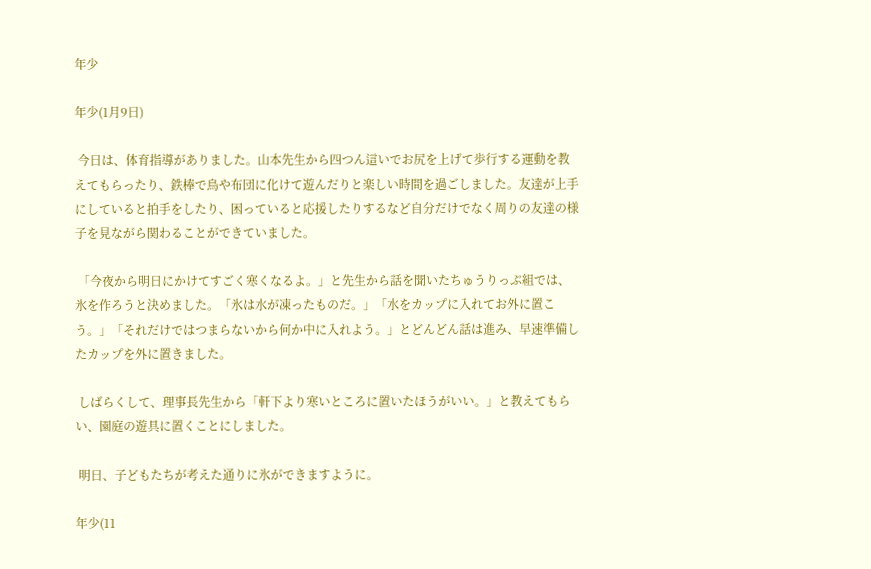年少

年少(1月9日)

 今日は、体育指導がありました。山本先生から四つん這いでお尻を上げて歩行する運動を教えてもらったり、鉄棒で鳥や布団に化けて遊んだりと楽しい時間を過ごしました。友達が上手にしていると拍手をしたり、困っていると応援したりするなど自分だけでなく周りの友達の様子を見ながら関わることができていました。

 「今夜から明日にかけてすごく寒くなるよ。」と先生から話を聞いたちゅうりっぷ組では、氷を作ろうと決めました。「氷は水が凍ったものだ。」「水をカップに入れてお外に置こう。」「それだけではつまらないから何か中に入れよう。」とどんどん話は進み、早速準備したカップを外に置きました。

 しばらくして、理事長先生から「軒下より寒いところに置いたほうがいい。」と教えてもらい、園庭の遊具に置くことにしました。

 明日、子どもたちが考えた通りに氷ができますように。

年少(11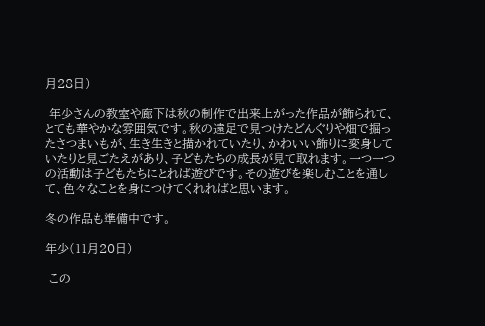月28日)

 年少さんの教室や廊下は秋の制作で出来上がった作品が飾られて、とても華やかな雰囲気です。秋の遠足で見つけたどんぐりや畑で掘ったさつまいもが、生き生きと描かれていたり、かわいい飾りに変身していたりと見ごたえがあり、子どもたちの成長が見て取れます。一つ一つの活動は子どもたちにとれば遊びです。その遊びを楽しむことを通して、色々なことを身につけてくれればと思います。

冬の作品も準備中です。

年少(11月20日)

 この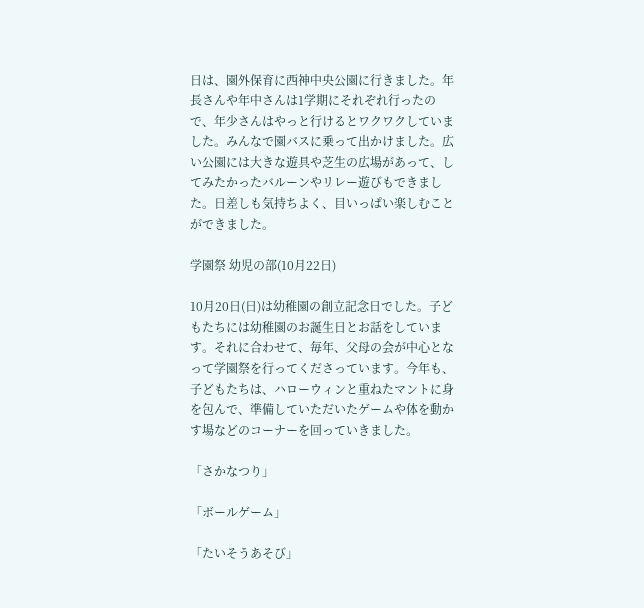日は、園外保育に西神中央公園に行きました。年長さんや年中さんは1学期にそれぞれ行ったので、年少さんはやっと行けるとワクワクしていました。みんなで園バスに乗って出かけました。広い公園には大きな遊具や芝生の広場があって、してみたかったバルーンやリレー遊びもできました。日差しも気持ちよく、目いっぱい楽しむことができました。

学園祭 幼児の部(10月22日)

10月20日(日)は幼稚園の創立記念日でした。子どもたちには幼稚園のお誕生日とお話をしています。それに合わせて、毎年、父母の会が中心となって学園祭を行ってくださっています。今年も、子どもたちは、ハローウィンと重ねたマントに身を包んで、準備していただいたゲームや体を動かす場などのコーナーを回っていきました。

「さかなつり」

「ボールゲーム」

「たいそうあそび」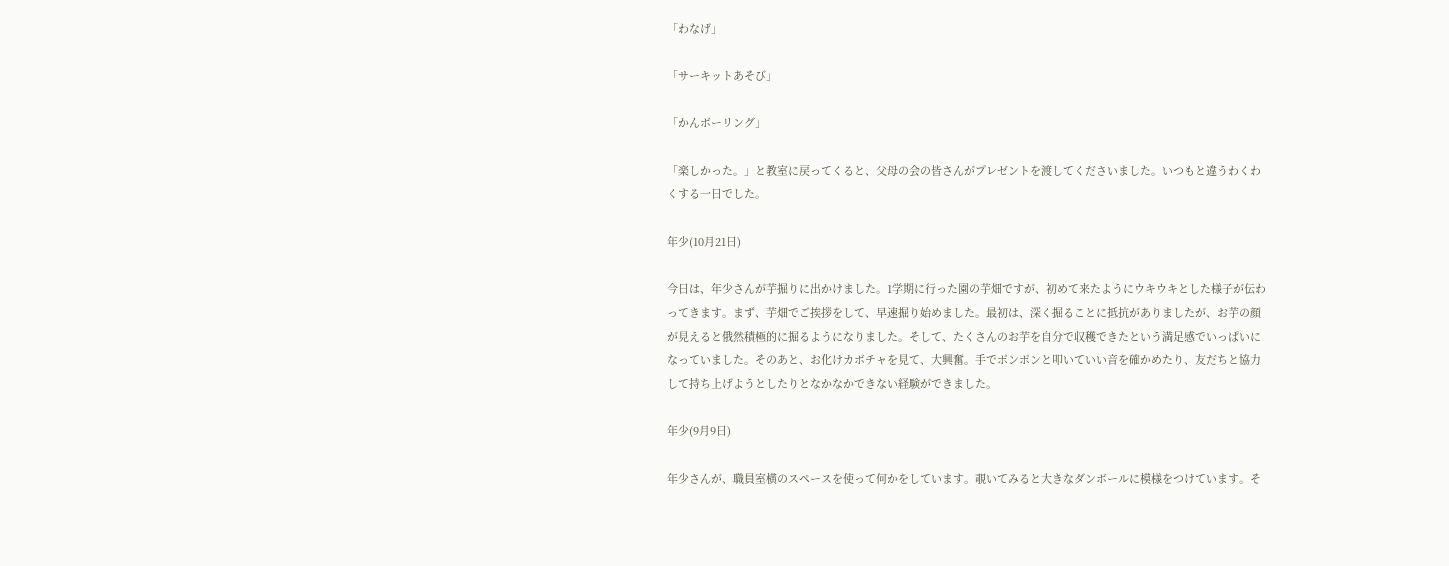「わなげ」

「サーキットあそび」

「かんボーリング」

「楽しかった。」と教室に戻ってくると、父母の会の皆さんがプレゼントを渡してくださいました。いつもと違うわくわくする一日でした。

年少(10月21日)

今日は、年少さんが芋掘りに出かけました。1学期に行った園の芋畑ですが、初めて来たようにウキウキとした様子が伝わってきます。まず、芋畑でご挨拶をして、早速掘り始めました。最初は、深く掘ることに抵抗がありましたが、お芋の顔が見えると俄然積極的に掘るようになりました。そして、たくさんのお芋を自分で収穫できたという満足感でいっぱいになっていました。そのあと、お化けカボチャを見て、大興奮。手でポンポンと叩いていい音を確かめたり、友だちと協力して持ち上げようとしたりとなかなかできない経験ができました。

年少(9月9日)

年少さんが、職員室横のスペースを使って何かをしています。覗いてみると大きなダンボールに模様をつけています。そ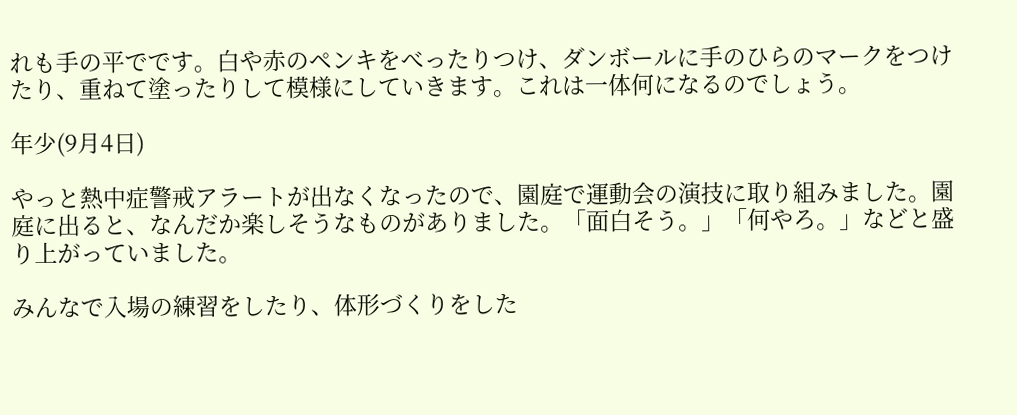れも手の平でです。白や赤のペンキをべったりつけ、ダンボールに手のひらのマークをつけたり、重ねて塗ったりして模様にしていきます。これは一体何になるのでしょう。

年少(9月4日)

やっと熱中症警戒アラートが出なくなったので、園庭で運動会の演技に取り組みました。園庭に出ると、なんだか楽しそうなものがありました。「面白そう。」「何やろ。」などと盛り上がっていました。

みんなで入場の練習をしたり、体形づくりをした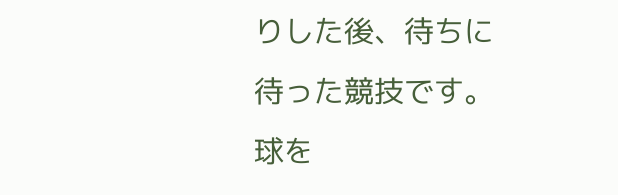りした後、待ちに待った競技です。球を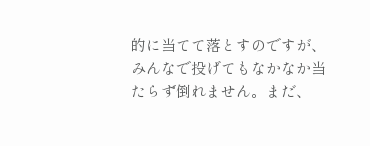的に当てて落とすのですが、みんなで投げてもなかなか当たらず倒れません。まだ、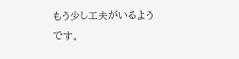もう少し工夫がいるようです。